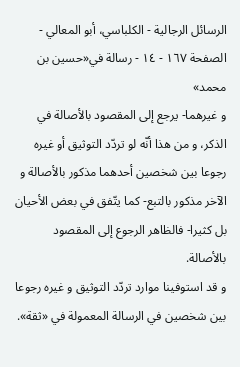الرسائل الرجالية - الكلباسي، أبو المعالي - الصفحة ١٦٧ - ١٤ - رسالة في«حسين بن محمد»
و غيرهما- يرجع إلى المقصود بالأصالة في الذكر، و من هذا أنّه لو تردّد التوثيق أو غيره رجوعا بين شخصين أحدهما مذكور بالأصالة و الآخر مذكور بالتبع- كما يتّفق في بعض الأحيان بل كثيرا- فالظاهر الرجوع إلى المقصود بالأصالة.
و قد استوفينا موارد تردّد التوثيق و غيره رجوعا بين شخصين في الرسالة المعمولة في «ثقة».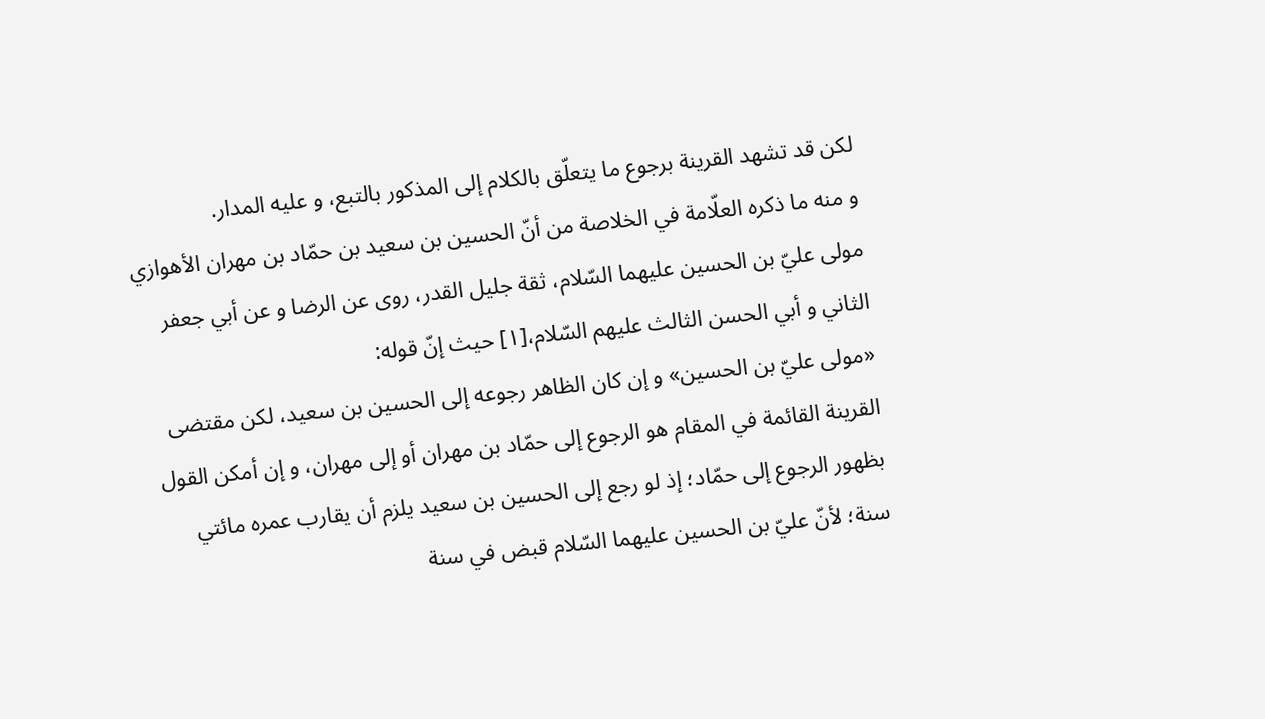لكن قد تشهد القرينة برجوع ما يتعلّق بالكلام إلى المذكور بالتبع، و عليه المدار.
و منه ما ذكره العلّامة في الخلاصة من أنّ الحسين بن سعيد بن حمّاد بن مهران الأهوازي مولى عليّ بن الحسين عليهما السّلام، ثقة جليل القدر، روى عن الرضا و عن أبي جعفر الثاني و أبي الحسن الثالث عليهم السّلام،[١] حيث إنّ قوله:
«مولى عليّ بن الحسين» و إن كان الظاهر رجوعه إلى الحسين بن سعيد، لكن مقتضى القرينة القائمة في المقام هو الرجوع إلى حمّاد بن مهران أو إلى مهران، و إن أمكن القول بظهور الرجوع إلى حمّاد؛ إذ لو رجع إلى الحسين بن سعيد يلزم أن يقارب عمره مائتي سنة؛ لأنّ عليّ بن الحسين عليهما السّلام قبض في سنة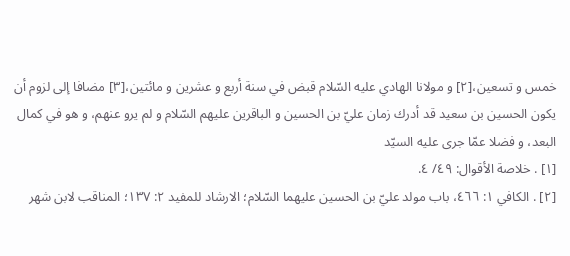خمس و تسعين،[٢] و مولانا الهادي عليه السّلام قبض في سنة أربع و عشرين و مائتين،[٣] مضافا إلى لزوم أن يكون الحسين بن سعيد قد أدرك زمان عليّ بن الحسين و الباقرين عليهم السّلام و لم يرو عنهم، و هو في كمال البعد، و فضلا عمّا جرى عليه السيّد
[١] . خلاصة الأقوال: ٤٩/ ٤.
[٢] . الكافي ١: ٤٦٦، باب مولد عليّ بن الحسين عليهما السّلام؛ الارشاد للمفيد ٢: ١٣٧؛ المناقب لابن شهر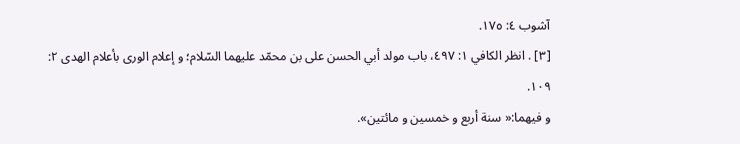آشوب ٤: ١٧٥.
[٣] . انظر الكافي ١: ٤٩٧، باب مولد أبي الحسن على بن محمّد عليهما السّلام؛ و إعلام الورى بأعلام الهدى ٢: ١٠٩.
و فيهما:« سنة أربع و خمسين و مائتين».